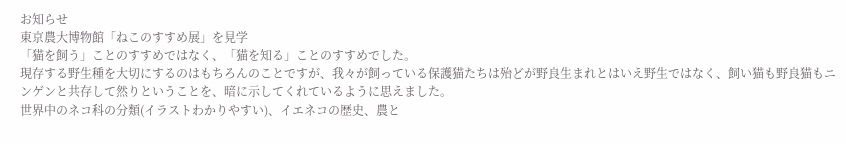お知らせ
東京農大博物館「ねこのすすめ展」を見学
「猫を飼う」ことのすすめではなく、「猫を知る」ことのすすめでした。
現存する野生種を大切にするのはもちろんのことですが、我々が飼っている保護猫たちは殆どが野良生まれとはいえ野生ではなく、飼い猫も野良猫もニンゲンと共存して然りということを、暗に示してくれているように思えました。
世界中のネコ科の分類(イラストわかりやすい)、イエネコの歴史、農と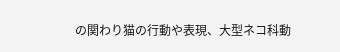の関わり猫の行動や表現、大型ネコ科動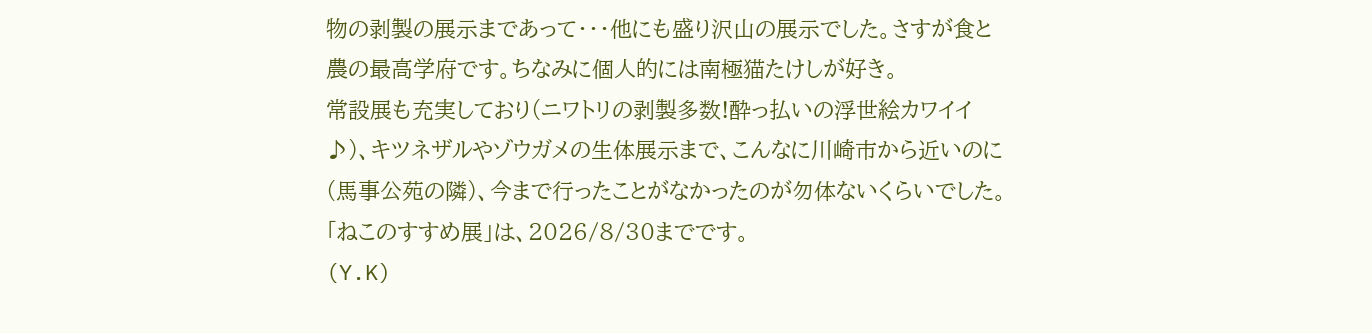物の剥製の展示まであって・・・他にも盛り沢山の展示でした。さすが食と農の最高学府です。ちなみに個人的には南極猫たけしが好き。
常設展も充実しており(ニワトリの剥製多数!酔っ払いの浮世絵カワイイ♪)、キツネザルやゾウガメの生体展示まで、こんなに川崎市から近いのに(馬事公苑の隣)、今まで行ったことがなかったのが勿体ないくらいでした。
「ねこのすすめ展」は、2026/8/30までです。
(Y.K)